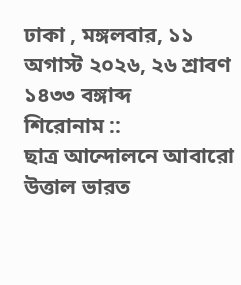ঢাকা , মঙ্গলবার, ১১ অগাস্ট ২০২৬, ২৬ শ্রাবণ ১৪৩৩ বঙ্গাব্দ
শিরোনাম ::
ছাত্র আন্দোলনে আবারো উত্তাল ভারত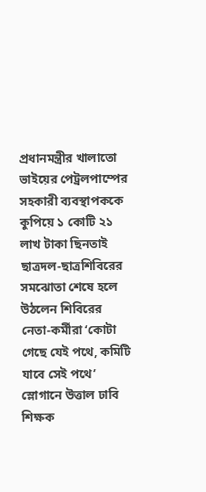প্রধানমন্ত্রীর খালাতো ভাইয়ের পেট্রলপাম্পের সহকারী ব্যবস্থাপককে কুপিয়ে ১ কোটি ২১ লাখ টাকা ছিনতাই ছাত্রদল-ছাত্রশিবিরের সমঝোতা শেষে হলে উঠলেন শিবিরের নেতা-কর্মীরা ‘কোটা গেছে যেই পথে, কমিটি যাবে সেই পথে’ স্লোগানে উত্তাল ঢাবি শিক্ষক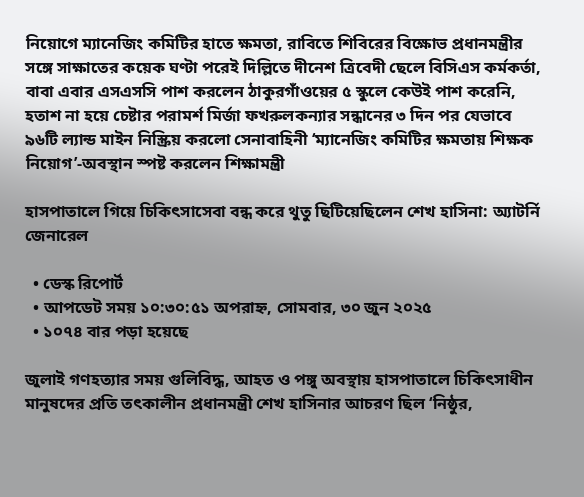নিয়োগে ম্যানেজিং কমিটির হাতে ক্ষমতা, রাবিতে শিবিরের বিক্ষোভ প্রধানমন্ত্রীর সঙ্গে সাক্ষাতের কয়েক ঘণ্টা পরেই দিল্লিতে দীনেশ ত্রিবেদী ছেলে বিসিএস কর্মকর্তা, বাবা এবার এসএসসি পাশ করলেন ঠাকুরগাঁওয়ের ৫ স্কুলে কেউই পাশ করেনি, হতাশ না হয়ে চেষ্টার পরামর্শ মির্জা ফখরুলকন্যার সন্ধানের ৩ দিন পর যেভাবে ৯৬টি ল্যান্ড মাইন নিস্ক্রিয় করলো সেনাবাহিনী ‘ম্যানেজিং কমিটির ক্ষমতায় শিক্ষক নিয়োগ’-অবস্থান স্পষ্ট করলেন শিক্ষামন্ত্রী

হাসপাতালে গিয়ে চিকিৎসাসেবা বন্ধ করে থুতু ছিটিয়েছিলেন শেখ হাসিনা: অ্যাটর্নি জেনারেল

  • ডেস্ক রিপোর্ট
  • আপডেট সময় ১০:৩০:৫১ অপরাহ্ন, সোমবার, ৩০ জুন ২০২৫
  • ১০৭৪ বার পড়া হয়েছে

জুলাই গণহত্যার সময় গুলিবিদ্ধ, আহত ও পঙ্গু অবস্থায় হাসপাতালে চিকিৎসাধীন মানুষদের প্রতি তৎকালীন প্রধানমন্ত্রী শেখ হাসিনার আচরণ ছিল ‘নিষ্ঠুর,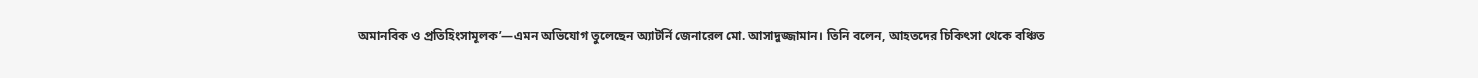অমানবিক ও প্রতিহিংসামূলক’—এমন অভিযোগ তুলেছেন অ্যাটর্নি জেনারেল মো. আসাদুজ্জামান। তিনি বলেন, আহতদের চিকিৎসা থেকে বঞ্চিত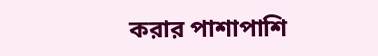করার পাশাপাশি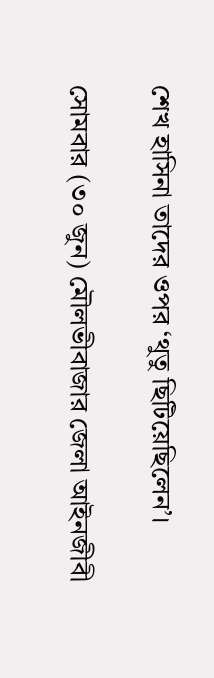শেখ হাসিনা তাদের ওপর ‘থুতু ছিটিয়েছিলেন’।

সোমবার (৩০ জুন) মৌলভীবাজার জেলা আইনজীবী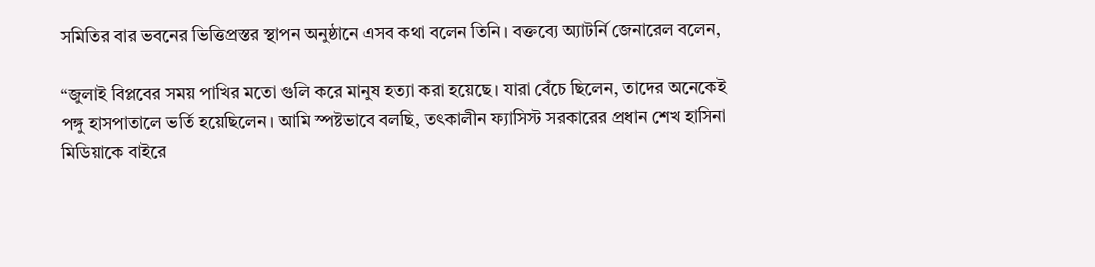সমিতির বার ভবনের ভিত্তিপ্রস্তর স্থাপন অনুষ্ঠানে এসব কথা বলেন তিনি। বক্তব্যে অ্যাটর্নি জেনারেল বলেন,

“জুলাই বিপ্লবের সময় পাখির মতো গুলি করে মানুষ হত্যা করা হয়েছে। যারা বেঁচে ছিলেন, তাদের অনেকেই পঙ্গু হাসপাতালে ভর্তি হয়েছিলেন। আমি স্পষ্টভাবে বলছি, তৎকালীন ফ্যাসিস্ট সরকারের প্রধান শেখ হাসিনা মিডিয়াকে বাইরে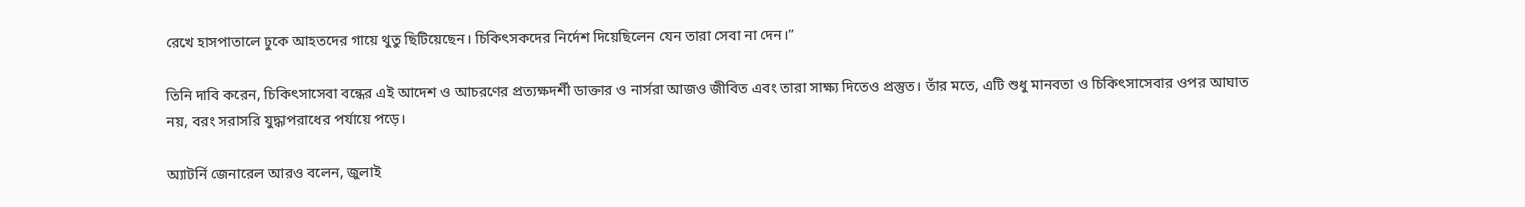রেখে হাসপাতালে ঢুকে আহতদের গায়ে থুতু ছিটিয়েছেন। চিকিৎসকদের নির্দেশ দিয়েছিলেন যেন তারা সেবা না দেন।”

তিনি দাবি করেন, চিকিৎসাসেবা বন্ধের এই আদেশ ও আচরণের প্রত্যক্ষদর্শী ডাক্তার ও নার্সরা আজও জীবিত এবং তারা সাক্ষ্য দিতেও প্রস্তুত। তাঁর মতে, এটি শুধু মানবতা ও চিকিৎসাসেবার ওপর আঘাত নয়, বরং সরাসরি যুদ্ধাপরাধের পর্যায়ে পড়ে।

অ্যাটর্নি জেনারেল আরও বলেন, জুলাই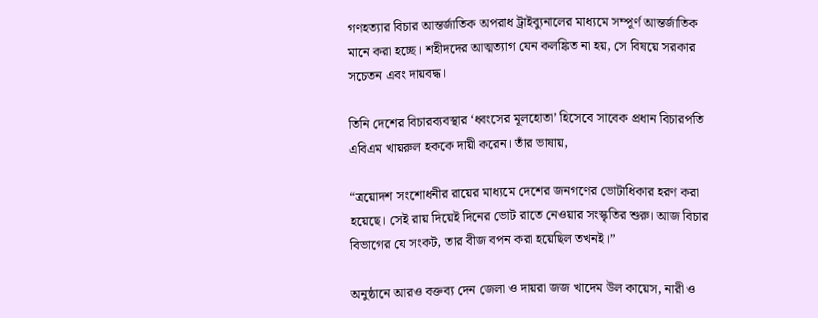গণহত্যার বিচার আন্তর্জাতিক অপরাধ ট্রাইব্যুনালের মাধ্যমে সম্পূর্ণ আন্তর্জাতিক মানে করা হচ্ছে। শহীদদের আত্মত্যাগ যেন কলঙ্কিত না হয়, সে বিষয়ে সরকার সচেতন এবং দায়বদ্ধ।

তিনি দেশের বিচারব্যবস্থার ‘ধ্বংসের মূলহোতা’ হিসেবে সাবেক প্রধান বিচারপতি এবিএম খায়রুল হককে দায়ী করেন। তাঁর ভাষায়,

“ত্রয়োদশ সংশোধনীর রায়ের মাধ্যমে দেশের জনগণের ভোটাধিকার হরণ করা হয়েছে। সেই রায় দিয়েই দিনের ভোট রাতে নেওয়ার সংস্কৃতির শুরু। আজ বিচার বিভাগের যে সংকট, তার বীজ বপন করা হয়েছিল তখনই।”

অনুষ্ঠানে আরও বক্তব্য দেন জেলা ও দায়রা জজ খাদেম উল কায়েস, নারী ও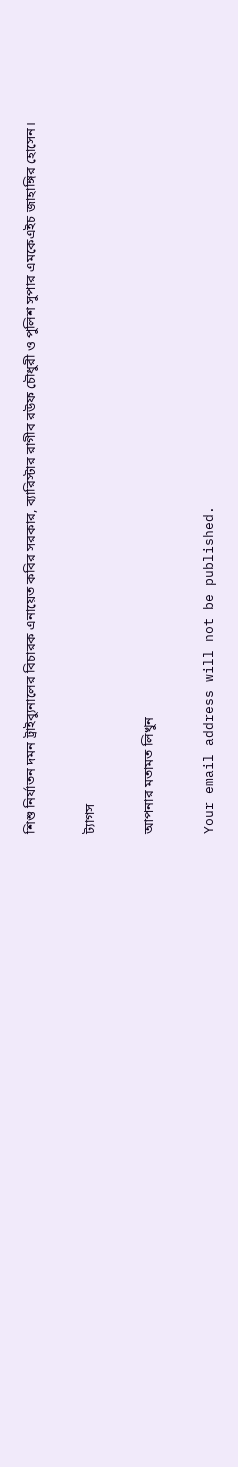শিশু নির্যাতন দমন ট্রাইব্যুনালের বিচারক এনায়েত কবির সরকার, ব্যারিস্টার রাগীব রউফ চৌধুরী ও পুলিশ সুপার এমকেএইচ জাহাঙ্গির হোসেন।

ট্যাগস

আপনার মতামত লিখুন

Your email address will not be published.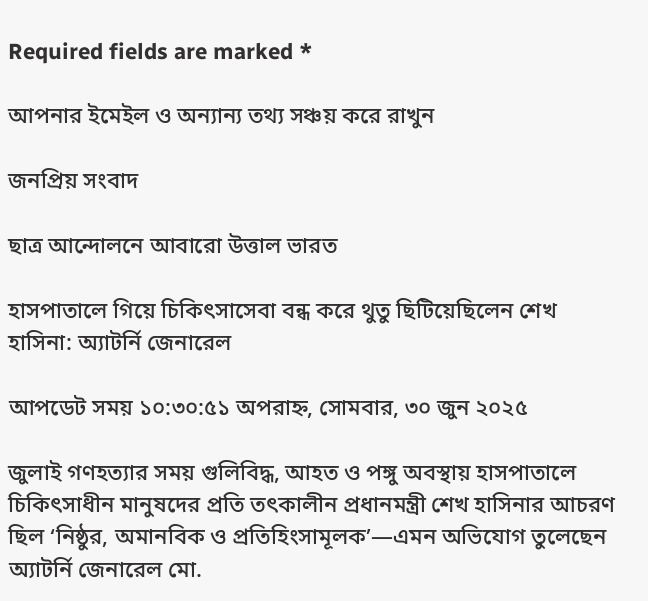Required fields are marked *

আপনার ইমেইল ও অন্যান্য তথ্য সঞ্চয় করে রাখুন

জনপ্রিয় সংবাদ

ছাত্র আন্দোলনে আবারো উত্তাল ভারত

হাসপাতালে গিয়ে চিকিৎসাসেবা বন্ধ করে থুতু ছিটিয়েছিলেন শেখ হাসিনা: অ্যাটর্নি জেনারেল

আপডেট সময় ১০:৩০:৫১ অপরাহ্ন, সোমবার, ৩০ জুন ২০২৫

জুলাই গণহত্যার সময় গুলিবিদ্ধ, আহত ও পঙ্গু অবস্থায় হাসপাতালে চিকিৎসাধীন মানুষদের প্রতি তৎকালীন প্রধানমন্ত্রী শেখ হাসিনার আচরণ ছিল ‘নিষ্ঠুর, অমানবিক ও প্রতিহিংসামূলক’—এমন অভিযোগ তুলেছেন অ্যাটর্নি জেনারেল মো.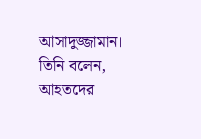আসাদুজ্জামান। তিনি বলেন, আহতদের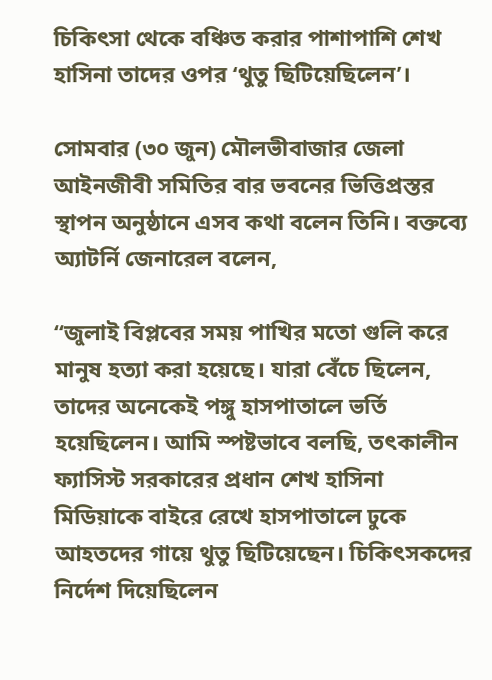চিকিৎসা থেকে বঞ্চিত করার পাশাপাশি শেখ হাসিনা তাদের ওপর ‘থুতু ছিটিয়েছিলেন’।

সোমবার (৩০ জুন) মৌলভীবাজার জেলা আইনজীবী সমিতির বার ভবনের ভিত্তিপ্রস্তর স্থাপন অনুষ্ঠানে এসব কথা বলেন তিনি। বক্তব্যে অ্যাটর্নি জেনারেল বলেন,

“জুলাই বিপ্লবের সময় পাখির মতো গুলি করে মানুষ হত্যা করা হয়েছে। যারা বেঁচে ছিলেন, তাদের অনেকেই পঙ্গু হাসপাতালে ভর্তি হয়েছিলেন। আমি স্পষ্টভাবে বলছি, তৎকালীন ফ্যাসিস্ট সরকারের প্রধান শেখ হাসিনা মিডিয়াকে বাইরে রেখে হাসপাতালে ঢুকে আহতদের গায়ে থুতু ছিটিয়েছেন। চিকিৎসকদের নির্দেশ দিয়েছিলেন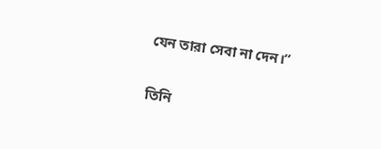যেন তারা সেবা না দেন।”

তিনি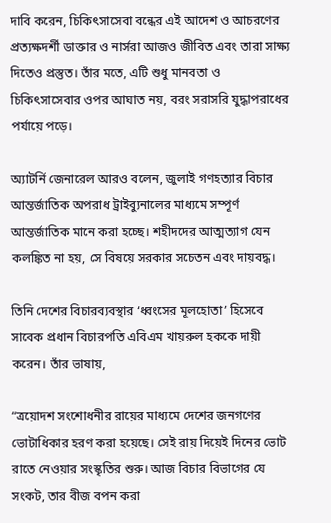দাবি করেন, চিকিৎসাসেবা বন্ধের এই আদেশ ও আচরণের প্রত্যক্ষদর্শী ডাক্তার ও নার্সরা আজও জীবিত এবং তারা সাক্ষ্য দিতেও প্রস্তুত। তাঁর মতে, এটি শুধু মানবতা ও চিকিৎসাসেবার ওপর আঘাত নয়, বরং সরাসরি যুদ্ধাপরাধের পর্যায়ে পড়ে।

অ্যাটর্নি জেনারেল আরও বলেন, জুলাই গণহত্যার বিচার আন্তর্জাতিক অপরাধ ট্রাইব্যুনালের মাধ্যমে সম্পূর্ণ আন্তর্জাতিক মানে করা হচ্ছে। শহীদদের আত্মত্যাগ যেন কলঙ্কিত না হয়, সে বিষয়ে সরকার সচেতন এবং দায়বদ্ধ।

তিনি দেশের বিচারব্যবস্থার ‘ধ্বংসের মূলহোতা’ হিসেবে সাবেক প্রধান বিচারপতি এবিএম খায়রুল হককে দায়ী করেন। তাঁর ভাষায়,

“ত্রয়োদশ সংশোধনীর রায়ের মাধ্যমে দেশের জনগণের ভোটাধিকার হরণ করা হয়েছে। সেই রায় দিয়েই দিনের ভোট রাতে নেওয়ার সংস্কৃতির শুরু। আজ বিচার বিভাগের যে সংকট, তার বীজ বপন করা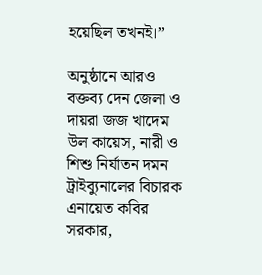হয়েছিল তখনই।”

অনুষ্ঠানে আরও বক্তব্য দেন জেলা ও দায়রা জজ খাদেম উল কায়েস, নারী ও শিশু নির্যাতন দমন ট্রাইব্যুনালের বিচারক এনায়েত কবির সরকার,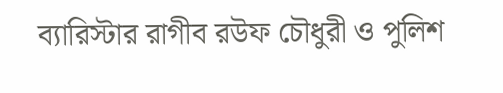ব্যারিস্টার রাগীব রউফ চৌধুরী ও পুলিশ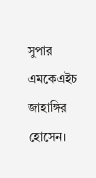সুপার এমকেএইচ জাহাঙ্গির হোসেন।